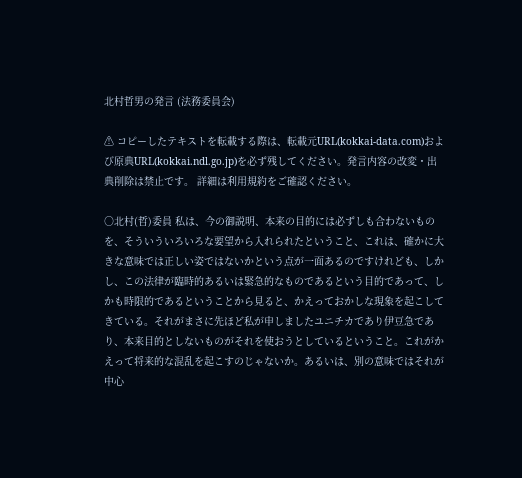北村哲男の発言 (法務委員会)

⚠ コピーしたテキストを転載する際は、転載元URL(kokkai-data.com)および原典URL(kokkai.ndl.go.jp)を必ず残してください。発言内容の改変・出典削除は禁止です。 詳細は利用規約をご確認ください。

○北村(哲)委員 私は、今の御説明、本来の目的には必ずしも合わないものを、そういういろいろな要望から入れられたということ、これは、確かに大きな意味では正しい姿ではないかという点が一面あるのですけれども、しかし、この法律が臨時的あるいは緊急的なものであるという目的であって、しかも時限的であるということから見ると、かえっておかしな現象を起こしてきている。それがまさに先ほど私が申しましたユニチカであり伊豆急であり、本来目的としないものがそれを使おうとしているということ。これがかえって将来的な混乱を起こすのじゃないか。あるいは、別の意味ではそれが中心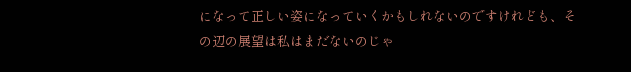になって正しい姿になっていくかもしれないのですけれども、その辺の展望は私はまだないのじゃ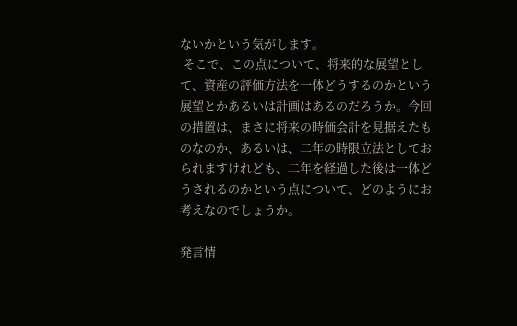ないかという気がします。
 そこで、この点について、将来的な展望として、資産の評価方法を一体どうするのかという展望とかあるいは計画はあるのだろうか。今回の措置は、まさに将来の時価会計を見据えたものなのか、あるいは、二年の時限立法としておられますけれども、二年を経過した後は一体どうされるのかという点について、どのようにお考えなのでしょうか。

発言情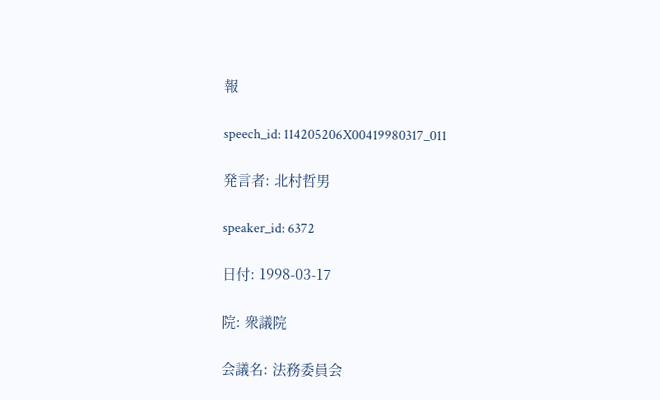報

speech_id: 114205206X00419980317_011

発言者: 北村哲男

speaker_id: 6372

日付: 1998-03-17

院: 衆議院

会議名: 法務委員会